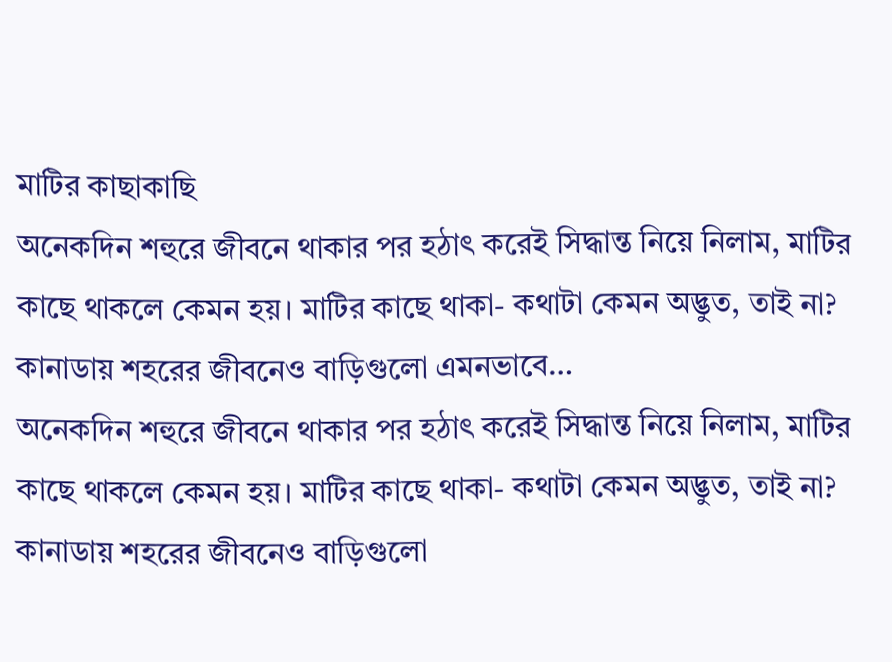মাটির কাছাকাছি
অনেকদিন শহুরে জীবনে থাকার পর হঠাৎ করেই সিদ্ধান্ত নিয়ে নিলাম, মাটির কাছে থাকলে কেমন হয়। মাটির কাছে থাকা- কথাটা কেমন অদ্ভুত, তাই না? কানাডায় শহরের জীবনেও বাড়িগুলো এমনভাবে…
অনেকদিন শহুরে জীবনে থাকার পর হঠাৎ করেই সিদ্ধান্ত নিয়ে নিলাম, মাটির কাছে থাকলে কেমন হয়। মাটির কাছে থাকা- কথাটা কেমন অদ্ভুত, তাই না? কানাডায় শহরের জীবনেও বাড়িগুলো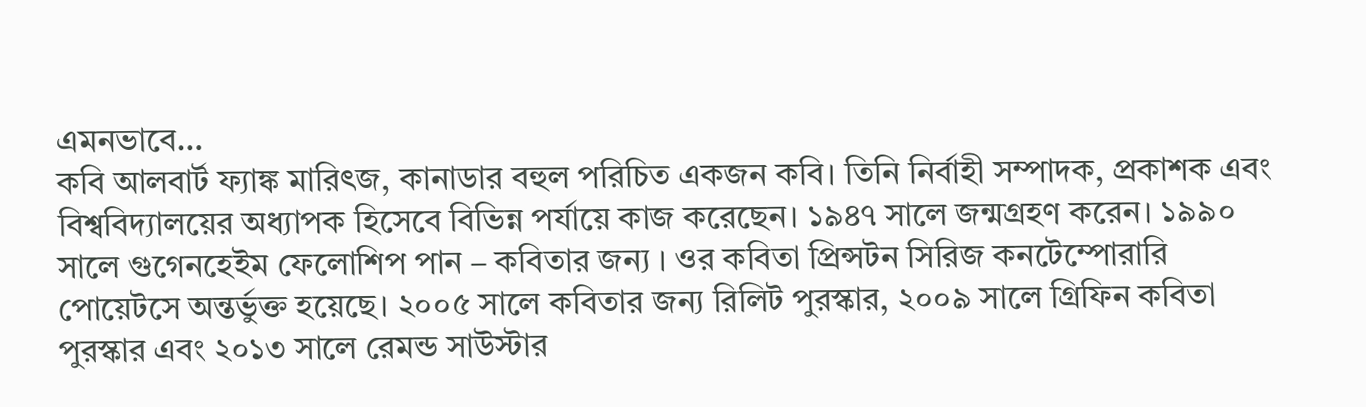এমনভাবে…
কবি আলবার্ট ফ্যাঙ্ক মারিৎজ, কানাডার বহুল পরিচিত একজন কবি। তিনি নির্বাহী সম্পাদক, প্রকাশক এবং বিশ্ববিদ্যালয়ের অধ্যাপক হিসেবে বিভিন্ন পর্যায়ে কাজ করেছেন। ১৯৪৭ সালে জন্মগ্রহণ করেন। ১৯৯০ সালে গুগেনহেইম ফেলোশিপ পান – কবিতার জন্য । ওর কবিতা প্রিন্সটন সিরিজ কনটেম্পোরারি পোয়েটসে অন্তর্ভুক্ত হয়েছে। ২০০৫ সালে কবিতার জন্য রিলিট পুরস্কার, ২০০৯ সালে গ্রিফিন কবিতা পুরস্কার এবং ২০১৩ সালে রেমন্ড সাউস্টার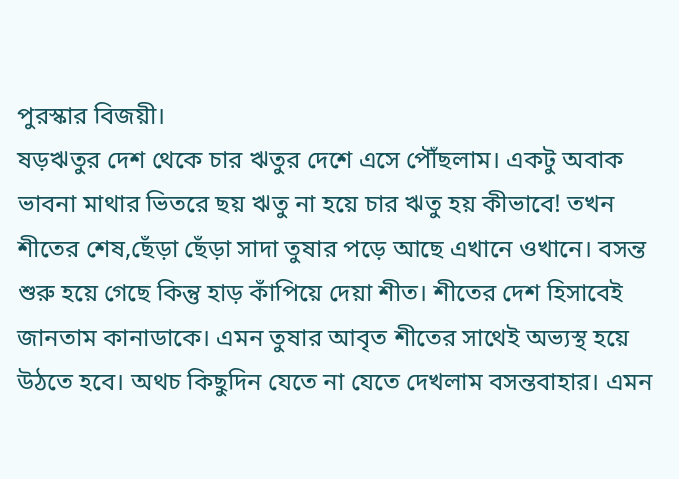পুরস্কার বিজয়ী।
ষড়ঋতুর দেশ থেকে চার ঋতুর দেশে এসে পৌঁছলাম। একটু অবাক ভাবনা মাথার ভিতরে ছয় ঋতু না হয়ে চার ঋতু হয় কীভাবে! তখন শীতের শেষ,ছেঁড়া ছেঁড়া সাদা তুষার পড়ে আছে এখানে ওখানে। বসন্ত শুরু হয়ে গেছে কিন্তু হাড় কাঁপিয়ে দেয়া শীত। শীতের দেশ হিসাবেই জানতাম কানাডাকে। এমন তুষার আবৃত শীতের সাথেই অভ্যস্থ হয়ে উঠতে হবে। অথচ কিছুদিন যেতে না যেতে দেখলাম বসন্তবাহার। এমন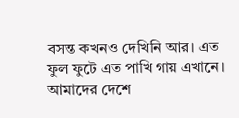বসন্ত কখনও দেখিনি আর। এত ফুল ফুটে এত পাখি গায় এখানে। আমাদের দেশে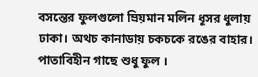বসন্তের ফুলগুলো ম্রিয়মান মলিন ধূসর ধুলায় ঢাকা। অথচ কানাডায় চকচকে রঙের বাহার। পাতাবিহীন গাছে শুধু ফুল ।